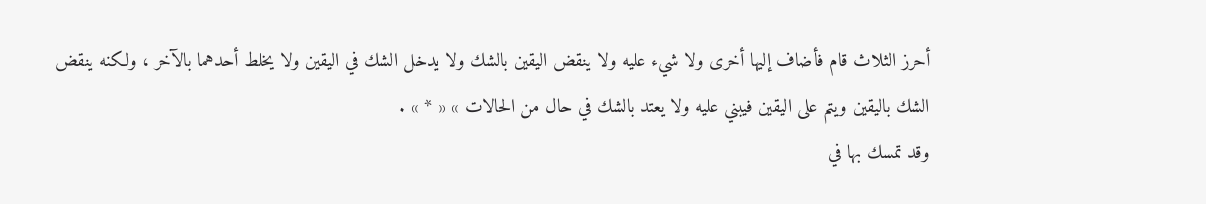أحرز الثلاث قام فأضاف إليها أخرى ولا شيء عليه ولا ينقض اليقين بالشك ولا يدخل الشك في اليقين ولا يخلط أحدهما بالآخر ، ولكنه ينقض الشك باليقين ويتم على اليقين فيبني عليه ولا يعتد بالشك في حال من الحالات » « * » .
وقد تمسك بها في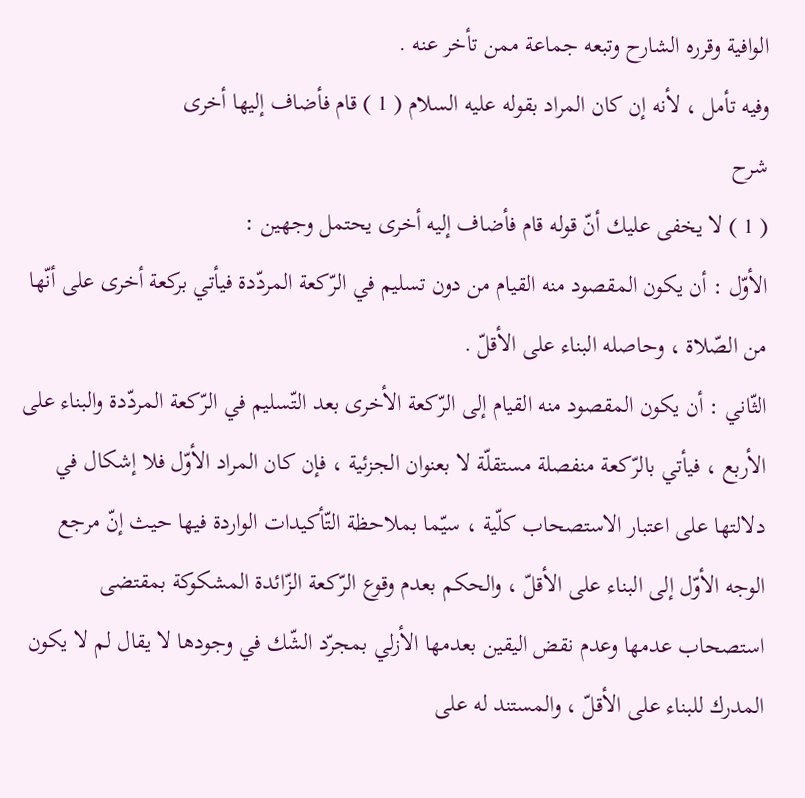الوافية وقرره الشارح وتبعه جماعة ممن تأخر عنه .
وفيه تأمل ، لأنه إن كان المراد بقوله عليه السلام ( 1 ) قام فأضاف إليها أخرى
شرح
( 1 ) لا يخفى عليك أنّ قوله قام فأضاف إليه أخرى يحتمل وجهين :
الأوّل : أن يكون المقصود منه القيام من دون تسليم في الرّكعة المردّدة فيأتي بركعة أخرى على أنّها من الصّلاة ، وحاصله البناء على الأقلّ .
الثّاني : أن يكون المقصود منه القيام إلى الرّكعة الأخرى بعد التّسليم في الرّكعة المردّدة والبناء على الأربع ، فيأتي بالرّكعة منفصلة مستقلّة لا بعنوان الجزئية ، فإن كان المراد الأوّل فلا إشكال في دلالتها على اعتبار الاستصحاب كلّية ، سيّما بملاحظة التّأكيدات الواردة فيها حيث إنّ مرجع الوجه الأوّل إلى البناء على الأقلّ ، والحكم بعدم وقوع الرّكعة الزّائدة المشكوكة بمقتضى استصحاب عدمها وعدم نقض اليقين بعدمها الأزلي بمجرّد الشّك في وجودها لا يقال لم لا يكون المدرك للبناء على الأقلّ ، والمستند له على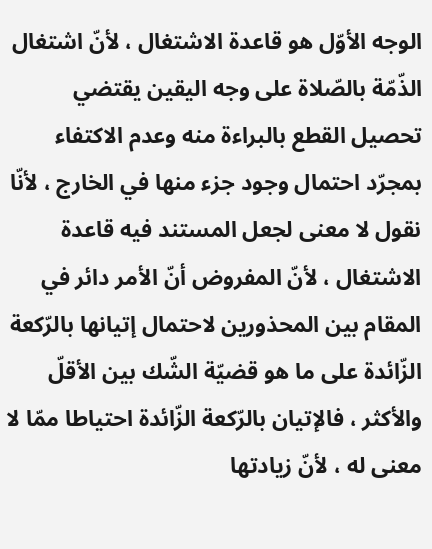الوجه الأوّل هو قاعدة الاشتغال ، لأنّ اشتغال الذّمّة بالصّلاة على وجه اليقين يقتضي تحصيل القطع بالبراءة منه وعدم الاكتفاء بمجرّد احتمال وجود جزء منها في الخارج ، لأنّا نقول لا معنى لجعل المستند فيه قاعدة الاشتغال ، لأنّ المفروض أنّ الأمر دائر في المقام بين المحذورين لاحتمال إتيانها بالرّكعة الزّائدة على ما هو قضيّة الشّك بين الأقلّ والأكثر ، فالإتيان بالرّكعة الزّائدة احتياطا ممّا لا معنى له ، لأنّ زيادتها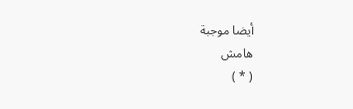أيضا موجبة
هامش
( * )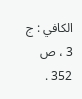الكافي : ج 3 ، ص 352 .